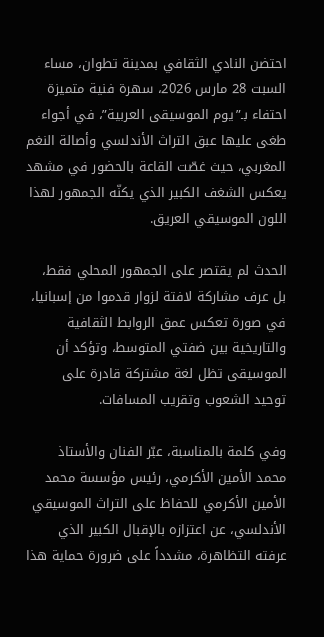احتضن النادي الثقافي بمدينة تطوان، مساء السبت 28 مارس 2026، سهرة فنية متميزة احتفاء بـ”يوم الموسيقى العربية”، في أجواء طغى عليها عبق التراث الأندلسي وأصالة النغم المغربي، حيث غصّت القاعة بالحضور في مشهد يعكس الشغف الكبير الذي يكنّه الجمهور لهذا اللون الموسيقي العريق.

الحدث لم يقتصر على الجمهور المحلي فقط، بل عرف مشاركة لافتة لزوار قدموا من إسبانيا، في صورة تعكس عمق الروابط الثقافية والتاريخية بين ضفتي المتوسط، وتؤكد أن الموسيقى تظل لغة مشتركة قادرة على توحيد الشعوب وتقريب المسافات.

وفي كلمة بالمناسبة، عبّر الفنان والأستاذ محمد الأمين الأكرمي، رئيس مؤسسة محمد الأمين الأكرمي للحفاظ على التراث الموسيقي الأندلسي، عن اعتزازه بالإقبال الكبير الذي عرفته التظاهرة، مشدداً على ضرورة حماية هذا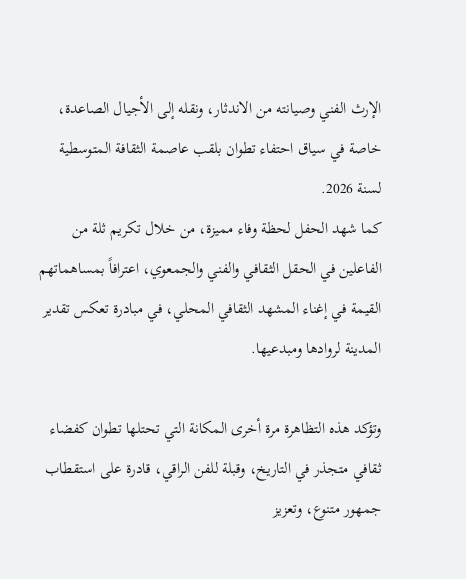الإرث الفني وصيانته من الاندثار، ونقله إلى الأجيال الصاعدة، خاصة في سياق احتفاء تطوان بلقب عاصمة الثقافة المتوسطية لسنة 2026.
كما شهد الحفل لحظة وفاء مميزة، من خلال تكريم ثلة من الفاعلين في الحقل الثقافي والفني والجمعوي، اعترافاً بمساهماتهم القيمة في إغناء المشهد الثقافي المحلي، في مبادرة تعكس تقدير المدينة لروادها ومبدعيها.

وتؤكد هذه التظاهرة مرة أخرى المكانة التي تحتلها تطوان كفضاء ثقافي متجذر في التاريخ، وقبلة للفن الراقي، قادرة على استقطاب جمهور متنوع، وتعزيز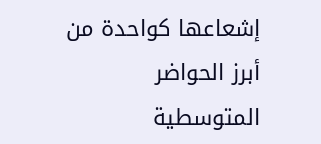إشعاعها كواحدة من أبرز الحواضر المتوسطية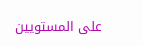على المستويين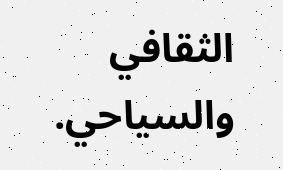الثقافي والسياحي.